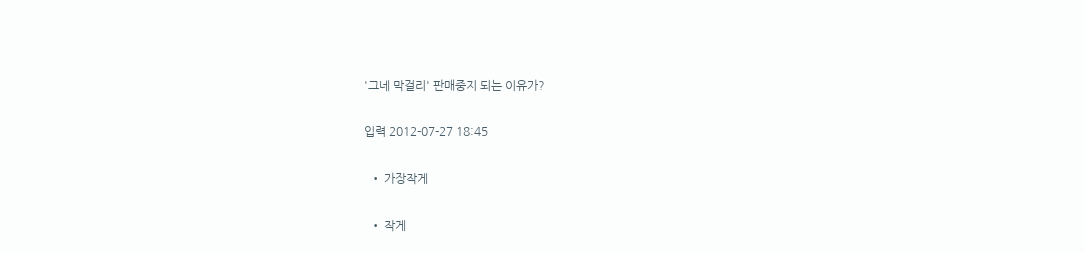'그네 막걸리' 판매중지 되는 이유가?

입력 2012-07-27 18:45

  • 가장작게

  • 작게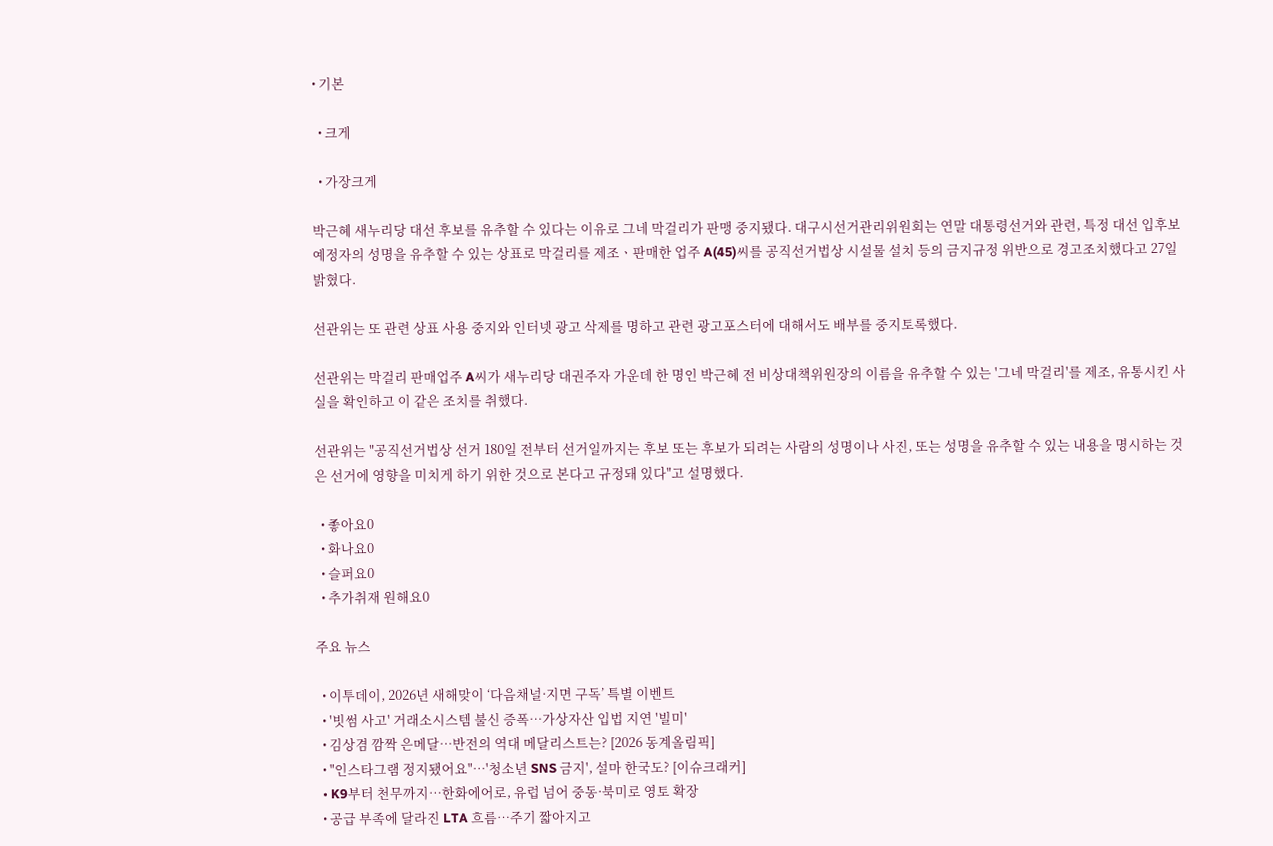• 기본

  • 크게

  • 가장크게

박근혜 새누리당 대선 후보를 유추할 수 있다는 이유로 그네 막걸리가 판맹 중지됐다. 대구시선거관리위원회는 연말 대통령선거와 관련, 특정 대선 입후보 예정자의 성명을 유추할 수 있는 상표로 막걸리를 제조ㆍ판매한 업주 A(45)씨를 공직선거법상 시설물 설치 등의 금지규정 위반으로 경고조치했다고 27일 밝혔다.

선관위는 또 관련 상표 사용 중지와 인터넷 광고 삭제를 명하고 관련 광고포스터에 대해서도 배부를 중지토록했다.

선관위는 막걸리 판매업주 A씨가 새누리당 대권주자 가운데 한 명인 박근혜 전 비상대책위원장의 이름을 유추할 수 있는 '그네 막걸리'를 제조, 유통시킨 사실을 확인하고 이 같은 조치를 취했다.

선관위는 "공직선거법상 선거 180일 전부터 선거일까지는 후보 또는 후보가 되려는 사람의 성명이나 사진, 또는 성명을 유추할 수 있는 내용을 명시하는 것은 선거에 영향을 미치게 하기 위한 것으로 본다고 규정돼 있다"고 설명했다.

  • 좋아요0
  • 화나요0
  • 슬퍼요0
  • 추가취재 원해요0

주요 뉴스

  • 이투데이, 2026년 새해맞이 ‘다음채널·지면 구독’ 특별 이벤트
  • '빗썸 사고' 거래소시스템 불신 증폭…가상자산 입법 지연 '빌미'
  • 김상겸 깜짝 은메달…반전의 역대 메달리스트는? [2026 동계올림픽]
  • "인스타그램 정지됐어요"⋯'청소년 SNS 금지', 설마 한국도? [이슈크래커]
  • K9부터 천무까지…한화에어로, 유럽 넘어 중동·북미로 영토 확장
  • 공급 부족에 달라진 LTA 흐름⋯주기 짧아지고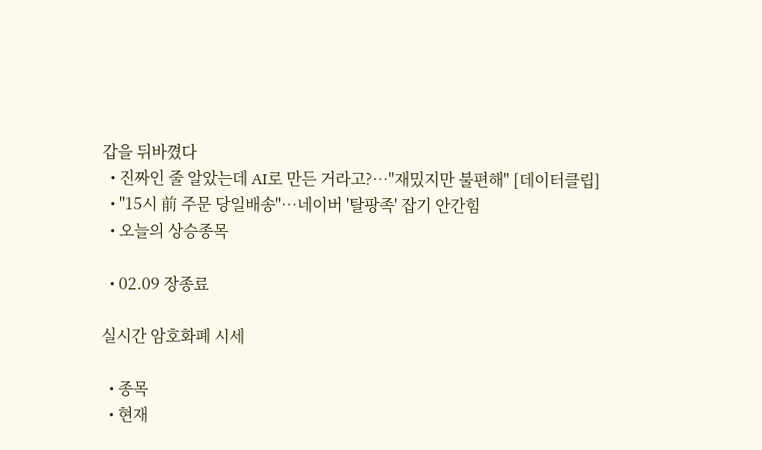갑을 뒤바꼈다
  • 진짜인 줄 알았는데 AI로 만든 거라고?…"재밌지만 불편해" [데이터클립]
  • "15시 前 주문 당일배송"…네이버 '탈팡족' 잡기 안간힘
  • 오늘의 상승종목

  • 02.09 장종료

실시간 암호화폐 시세

  • 종목
  • 현재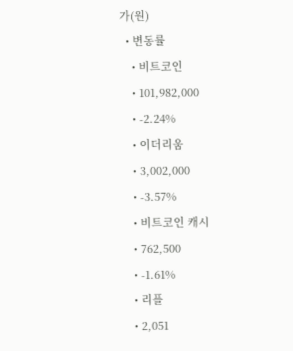가(원)
  • 변동률
    • 비트코인
    • 101,982,000
    • -2.24%
    • 이더리움
    • 3,002,000
    • -3.57%
    • 비트코인 캐시
    • 762,500
    • -1.61%
    • 리플
    • 2,051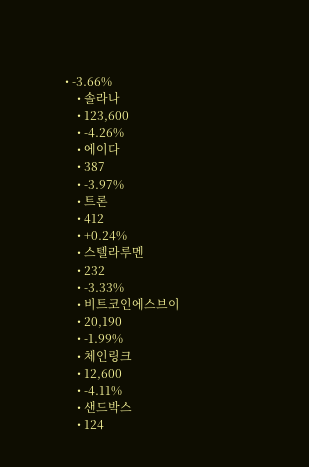• -3.66%
    • 솔라나
    • 123,600
    • -4.26%
    • 에이다
    • 387
    • -3.97%
    • 트론
    • 412
    • +0.24%
    • 스텔라루멘
    • 232
    • -3.33%
    • 비트코인에스브이
    • 20,190
    • -1.99%
    • 체인링크
    • 12,600
    • -4.11%
    • 샌드박스
    • 124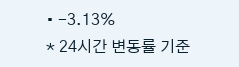• -3.13%
* 24시간 변동률 기준